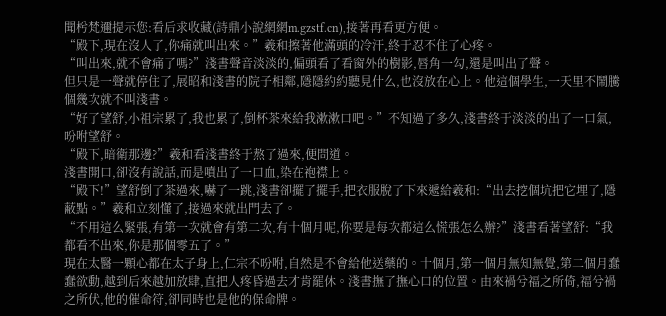聞枍梵邇提示您:看后求收藏(詩鼎小說網網m.gzstf.cn),接著再看更方便。
“殿下,現在沒人了,你痛就叫出來。”羲和擦著他滿頭的冷汗,終于忍不住了心疼。
“叫出來,就不會痛了嗎?”淺書聲音淡淡的,偏頭看了看窗外的樹影,唇角一勾,還是叫出了聲。
但只是一聲就停住了,展昭和淺書的院子相鄰,隱隱約約聽見什么,也沒放在心上。他這個學生,一天里不鬧騰個幾次就不叫淺書。
“好了望舒,小祖宗累了,我也累了,倒杯茶來給我漱漱口吧。”不知過了多久,淺書終于淡淡的出了一口氣,吩咐望舒。
“殿下,暗衛那邊?”羲和看淺書終于熬了過來,便問道。
淺書開口,卻沒有說話,而是噴出了一口血,染在袍襟上。
“殿下!”望舒倒了茶過來,嚇了一跳,淺書卻擺了擺手,把衣服脫了下來遞給羲和:“出去挖個坑把它埋了,隱蔽點。”羲和立刻懂了,接過來就出門去了。
“不用這么緊張,有第一次就會有第二次,有十個月呢,你要是每次都這么慌張怎么辦?”淺書看著望舒:“我都看不出來,你是那個零五了。”
現在太醫一顆心都在太子身上,仁宗不吩咐,自然是不會給他送藥的。十個月,第一個月無知無覺,第二個月蠢蠢欲動,越到后來越加放肆,直把人疼昏過去才肯罷休。淺書撫了撫心口的位置。由來禍兮福之所倚,福兮禍之所伏,他的催命符,卻同時也是他的保命牌。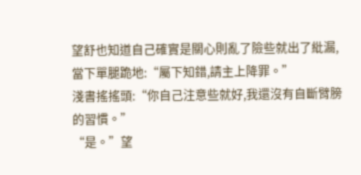望舒也知道自己確實是關心則亂了險些就出了紕漏,當下單腿跪地:“屬下知錯,請主上降罪。”
淺書搖搖頭:“你自己注意些就好,我還沒有自斷臂膀的習慣。”
“是。”望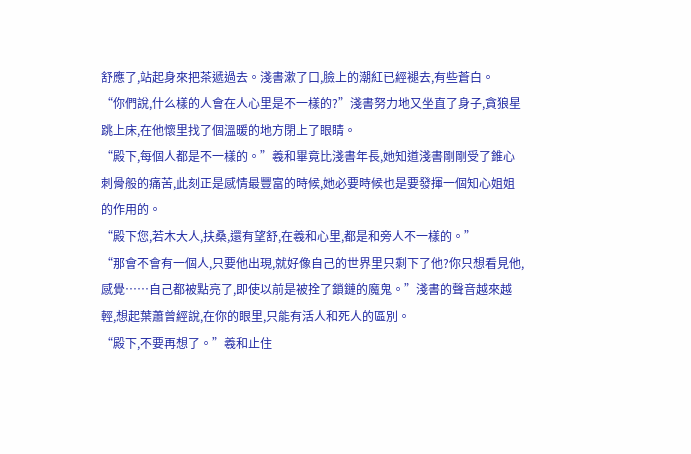舒應了,站起身來把茶遞過去。淺書漱了口,臉上的潮紅已經褪去,有些蒼白。
“你們說,什么樣的人會在人心里是不一樣的?”淺書努力地又坐直了身子,貪狼星跳上床,在他懷里找了個溫暖的地方閉上了眼睛。
“殿下,每個人都是不一樣的。”羲和畢竟比淺書年長,她知道淺書剛剛受了錐心刺骨般的痛苦,此刻正是感情最豐富的時候,她必要時候也是要發揮一個知心姐姐的作用的。
“殿下您,若木大人,扶桑,還有望舒,在羲和心里,都是和旁人不一樣的。”
“那會不會有一個人,只要他出現,就好像自己的世界里只剩下了他?你只想看見他,感覺……自己都被點亮了,即使以前是被拴了鎖鏈的魔鬼。”淺書的聲音越來越輕,想起葉蕭曾經說,在你的眼里,只能有活人和死人的區別。
“殿下,不要再想了。”羲和止住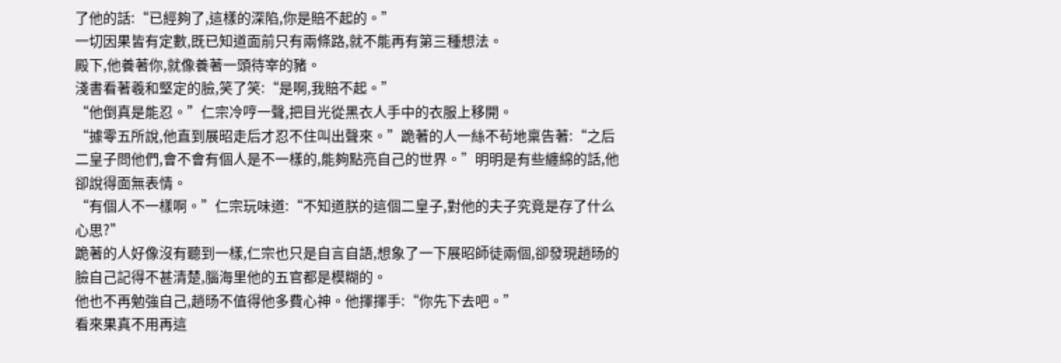了他的話:“已經夠了,這樣的深陷,你是賠不起的。”
一切因果皆有定數,既已知道面前只有兩條路,就不能再有第三種想法。
殿下,他養著你,就像養著一頭待宰的豬。
淺書看著羲和堅定的臉,笑了笑:“是啊,我賠不起。”
“他倒真是能忍。”仁宗冷哼一聲,把目光從黑衣人手中的衣服上移開。
“據零五所說,他直到展昭走后才忍不住叫出聲來。”跪著的人一絲不茍地稟告著:“之后二皇子問他們,會不會有個人是不一樣的,能夠點亮自己的世界。”明明是有些纏綿的話,他卻說得面無表情。
“有個人不一樣啊。”仁宗玩味道:“不知道朕的這個二皇子,對他的夫子究竟是存了什么心思?”
跪著的人好像沒有聽到一樣,仁宗也只是自言自語,想象了一下展昭師徒兩個,卻發現趙旸的臉自己記得不甚清楚,腦海里他的五官都是模糊的。
他也不再勉強自己,趙旸不值得他多費心神。他揮揮手:“你先下去吧。”
看來果真不用再這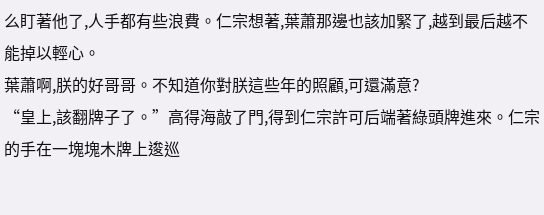么盯著他了,人手都有些浪費。仁宗想著,葉蕭那邊也該加緊了,越到最后越不能掉以輕心。
葉蕭啊,朕的好哥哥。不知道你對朕這些年的照顧,可還滿意?
“皇上,該翻牌子了。”高得海敲了門,得到仁宗許可后端著綠頭牌進來。仁宗的手在一塊塊木牌上逡巡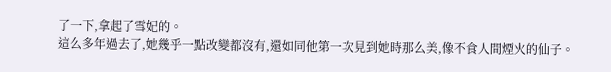了一下,拿起了雪妃的。
這么多年過去了,她幾乎一點改變都沒有,還如同他第一次見到她時那么美,像不食人間煙火的仙子。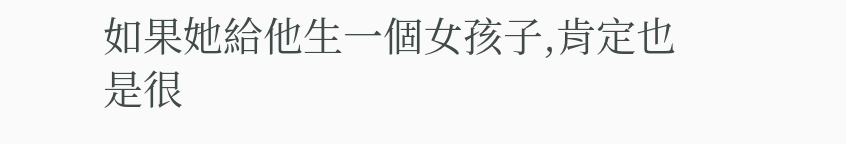如果她給他生一個女孩子,肯定也是很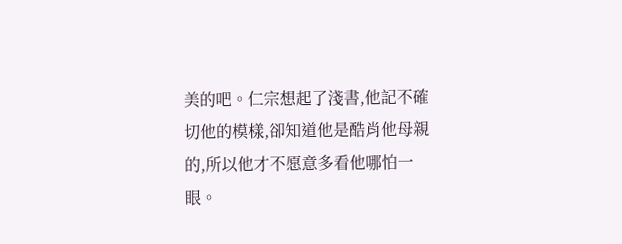美的吧。仁宗想起了淺書,他記不確切他的模樣,卻知道他是酷肖他母親的,所以他才不愿意多看他哪怕一眼。